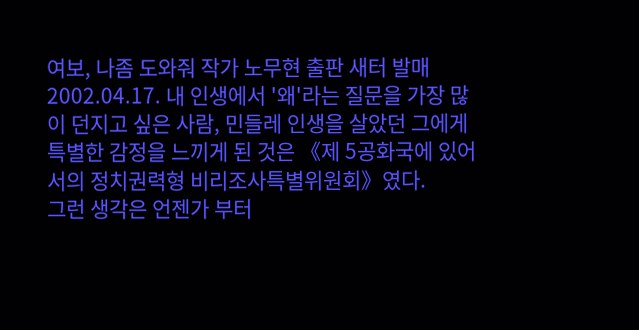여보, 나좀 도와줘 작가 노무현 출판 새터 발매 2002.04.17. 내 인생에서 '왜'라는 질문을 가장 많이 던지고 싶은 사람, 민들레 인생을 살았던 그에게 특별한 감정을 느끼게 된 것은 《제 5공화국에 있어서의 정치권력형 비리조사특별위원회》였다.
그런 생각은 언젠가 부터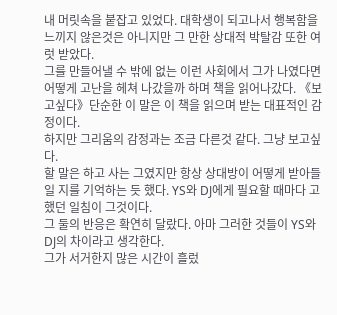내 머릿속을 붙잡고 있었다. 대학생이 되고나서 행복함을 느끼지 않은것은 아니지만 그 만한 상대적 박탈감 또한 여럿 받았다.
그를 만들어낼 수 밖에 없는 이런 사회에서 그가 나였다면 어떻게 고난을 헤쳐 나갔을까 하며 책을 읽어나갔다. 《보고싶다》단순한 이 말은 이 책을 읽으며 받는 대표적인 감정이다.
하지만 그리움의 감정과는 조금 다른것 같다. 그냥 보고싶다.
할 말은 하고 사는 그였지만 항상 상대방이 어떻게 받아들일 지를 기억하는 듯 했다. YS와 DJ에게 필요할 때마다 고했던 일침이 그것이다.
그 둘의 반응은 확연히 달랐다. 아마 그러한 것들이 YS와 DJ의 차이라고 생각한다.
그가 서거한지 많은 시간이 흘렀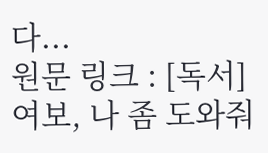다...
원문 링크 : [독서] 여보, 나 좀 도와줘